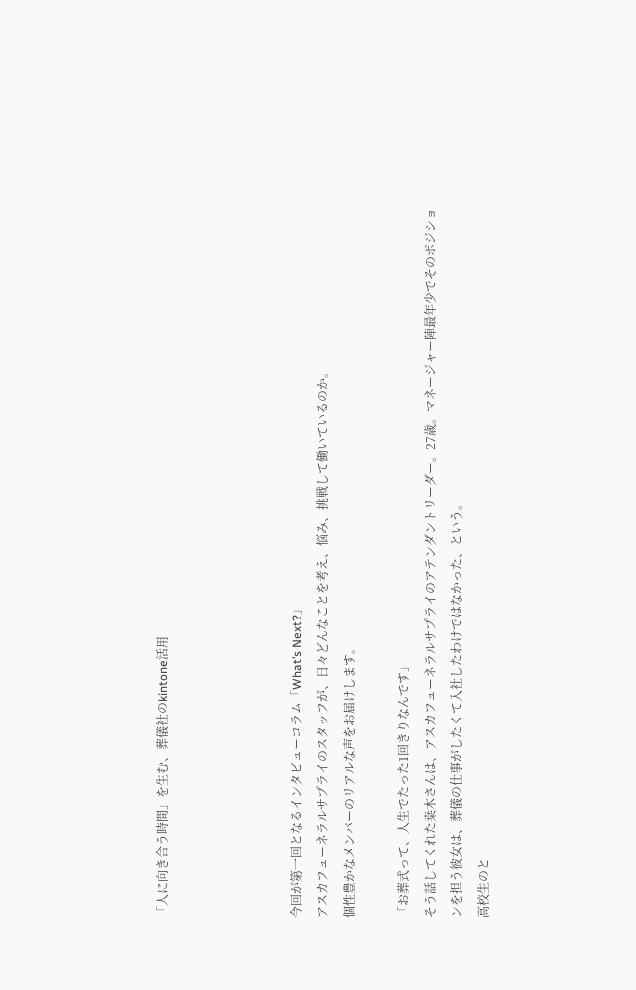「人に向き合う時間」を生む、葬儀社のkintone活用




今回が第一回となるインタビューコラム「What’s Next?」
アスカフューネラルサプライのスタッフが、日々どんなことを考え、悩み、挑戦して働いているのか。
個性豊かなメンバーのリアルな声をお届けします。

「お葬式って、人生でたった1回きりなんです」
そう話してくれた桒木さんは、アスカフューネラルサプライのアテンダントリーダー。27歳。マネージャー陣最年少でそのポジションを担う彼女は、葬儀の仕事がしたくて入社したわけではなかった、という。
高校生のと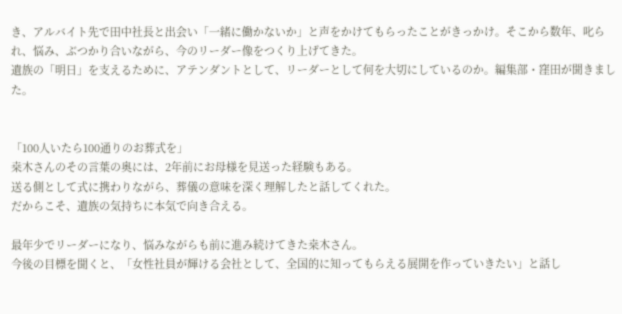き、アルバイト先で田中社長と出会い「一緒に働かないか」と声をかけてもらったことがきっかけ。そこから数年、叱られ、悩み、ぶつかり合いながら、今のリーダー像をつくり上げてきた。
遺族の「明日」を支えるために、アテンダントとして、リーダーとして何を大切にしているのか。編集部・窪田が聞きました。


「100人いたら100通りのお葬式を」
桒木さんのその言葉の奥には、2年前にお母様を見送った経験もある。
送る側として式に携わりながら、葬儀の意味を深く理解したと話してくれた。
だからこそ、遺族の気持ちに本気で向き合える。

最年少でリーダーになり、悩みながらも前に進み続けてきた桒木さん。
今後の目標を聞くと、「女性社員が輝ける会社として、全国的に知ってもらえる展開を作っていきたい」と話し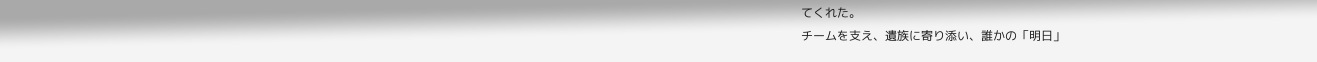てくれた。
チームを支え、遺族に寄り添い、誰かの「明日」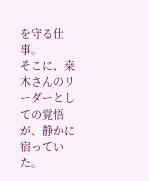を守る仕事。
そこに、桒木さんのリーダーとしての覚悟が、静かに宿っていた。